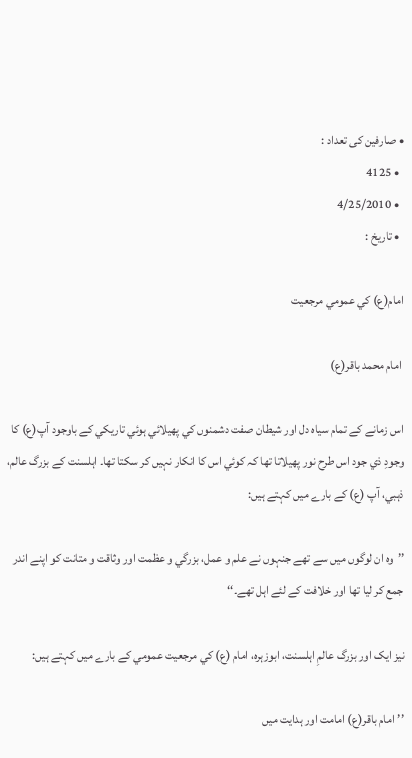• صارفین کی تعداد :
  • 4125
  • 4/25/2010
  • تاريخ :

امام(ع) کي عمومي مرجعيت

 امام محمد باقر(ع)

اس زمانے کے تمام سياہ دل اور شيطان صفت دشمنوں کي پھيلائي ہوئي تاريکي کے باوجود آپ(ع) کا وجودِ ذي جود اس طرح نور پھيلاتا تھا کہ کوئي اس کا انکار نہيں کر سکتا تھا۔ اہلسنت کے بزرگ عالم، ذہبي، آپ (ع) کے بارے ميں کہتے ہيں:

’’وہ ان لوگوں ميں سے تھے جنہوں نے علم و عمل، بزرگي و عظمت اور وثاقت و متانت کو اپنے اندر جمع کر ليا تھا اور خلافت کے لئے اہل تھے۔‘‘

نيز ايک اور بزرگ عالمِ اہلسنت، ابوزہرہ، امام (ع) کي مرجعيت عمومي کے بارے ميں کہتے ہيں:

’’امام باقر(ع) امامت اور ہدايت ميں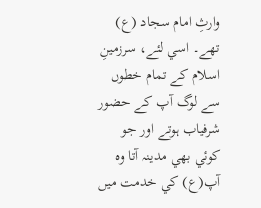وارثِ امام سجاد (ع) تھے۔ اسي لئے، سرزمينِ اسلام کے تمام خطوں سے لوگ آپ کے حضور شرفياب ہوتے اور جو کوئي بھي مدينہ آتا وہ آپ(ع) کي خدمت ميں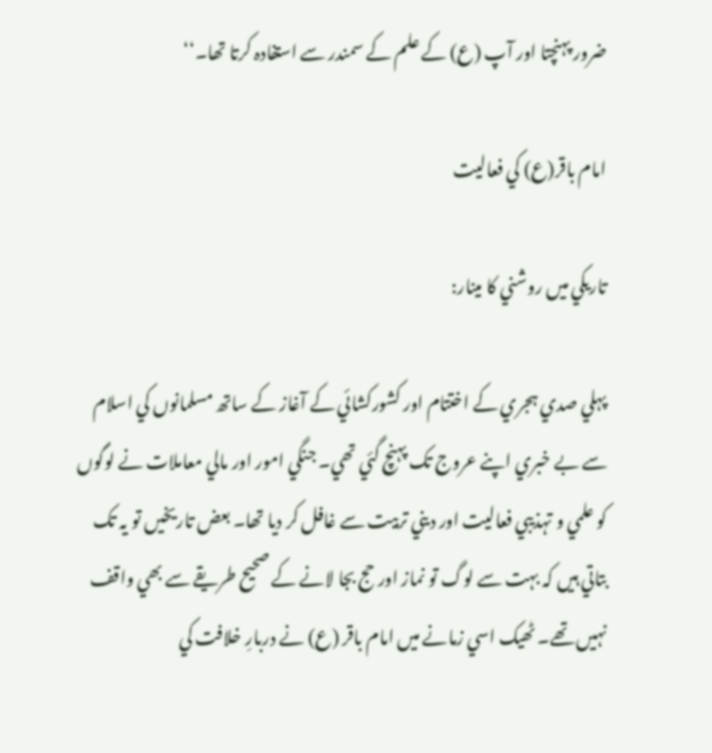ضرور پہنچتا اور آپ (ع) کے علم کے سمندر سے استفادہ کرتا تھا۔‘‘

امام باقر(ع) کي فعاليت

تاريکي ميں روشني کا مينار:

پہلي صدي ہجري کے اختتام اور کشورکشائي کے آغاز کے ساتھ مسلمانوں کي اسلام سے بے خبري اپنے عروج تک پہنچ گئي تھي۔ جنگي امور اور مالي معاملات نے لوگوں کو علمي و تہذيبي فعاليت اور ديني تربيت سے غافل کر ديا تھا۔ بعض تاريخيں تو يہ تک بتاتي ہيں کہ بہت سے لوگ تو نماز اور حج بجا لانے کے صحيح طريقے سے بھي واقف نہيں تھے۔ ٹھيک اسي زمانے ميں امام باقر (ع) نے دربارِ خلافت کي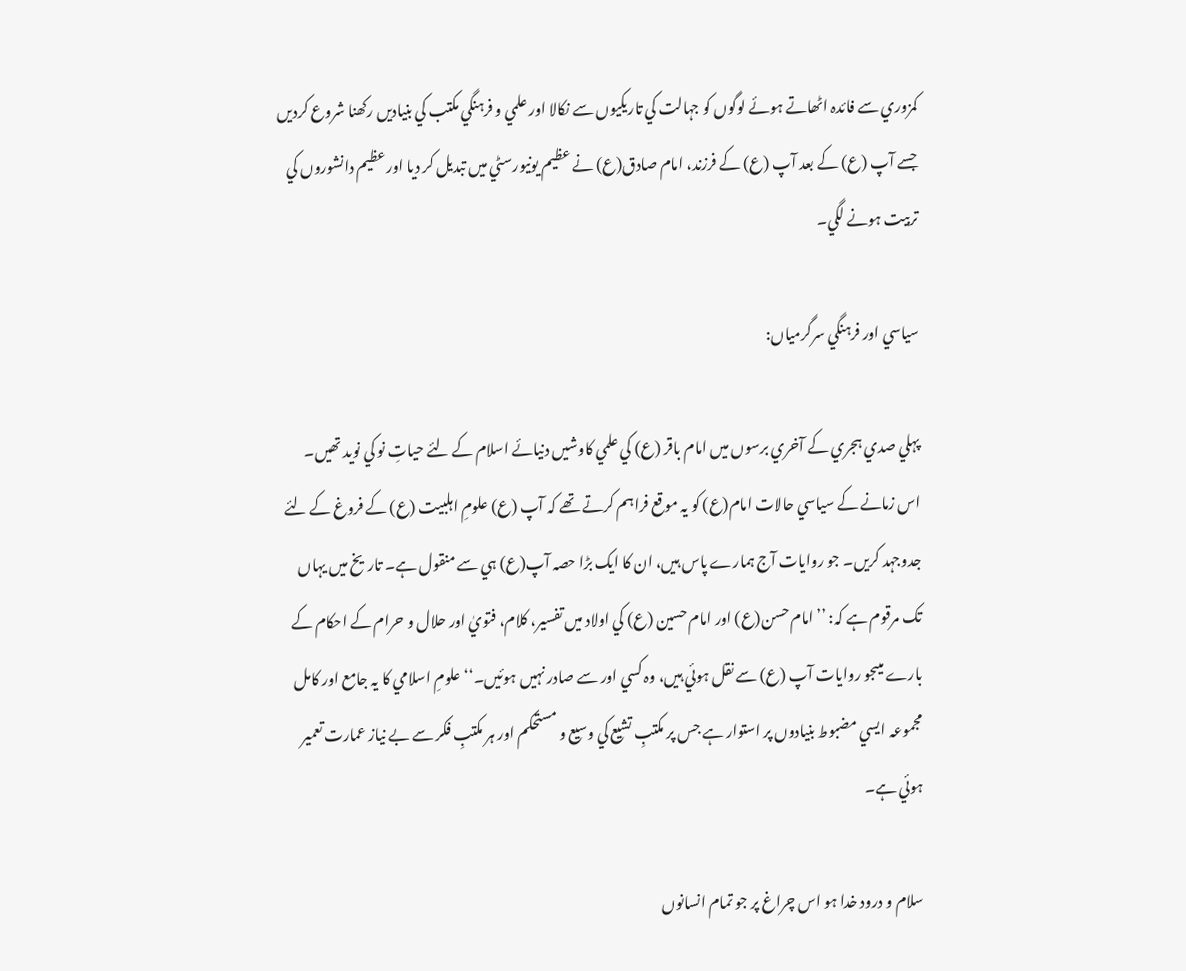کمزوري سے فائدہ اٹھاتے ہوئے لوگوں کو جہالت کي تاريکيوں سے نکالا اور علمي و فرہنگي مکتب کي بنياديں رکھنا شروع کرديں جسے آپ (ع) کے بعد آپ (ع) کے فرزند، امام صادق(ع) نے عظيم يونيورسٹي ميں تبديل کر ديا اور عظيم دانشوروں کي تربيت ہونے لگي۔

سياسي اور فرہنگي سرگرمياں:

پہلي صدي ہجري کے آخري برسوں ميں امام باقر (ع) کي علمي کاوشيں دنيائے اسلام کے لئے حياتِ نو کي نويد تھيں۔ اس زمانے کے سياسي حالات امام(ع) کو يہ موقع فراہم کرتے تھے کہ آپ (ع) علومِ اہلبيت (ع) کے فروغ کے لئے جدوجہد کريں۔ جو روايات آج ہمارے پاس ہيں، ان کا ايک بڑا حصہ آپ(ع) ہي سے منقول ہے۔ تاريخ ميں يہاں تک مرقوم ہے کہ: ’’امام حسن(ع) اور امام حسين (ع) کي اولاد ميں تفسير، کلام، فتويٰ اور حلال و حرام کے احکام کے بارے ميںجو روايات آپ (ع) سے نقل ہوئي ہيں، وہ کسي اور سے صادر نہيں ہوئيں۔‘‘ علومِ اسلامي کا يہ جامع اور کامل مجموعہ ايسي مضبوط بنيادوں پر استوار ہے جس پر مکتبِ تشيع کي وسيع و مستحکم اور ہر مکتبِ فکر سے بے نياز عمارت تعمير ہوئي ہے۔

سلام و درود خدا ہو اس چراغ پر جو تمام انسانوں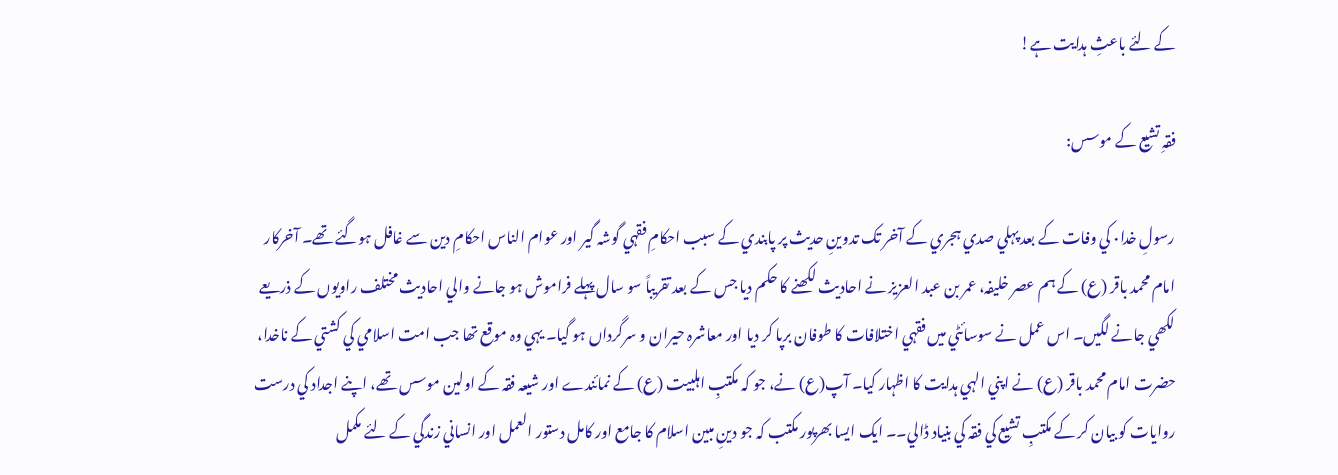کے لئے باعثِ ہدايت ہے!

فقہِ تشيع کے موسس:

رسولِ خدا۰ کي وفات کے بعد پہلي صدي ہجري کے آخر تک تدوينِ حديث پر پابندي کے سبب احکامِ فقہي گوشہ گير اور عوام الناس احکامِ دين سے غافل ہوگئے تھے۔ آخرکار امام محمد باقر (ع) کے ہم عصر خليفہ، عمر بن عبد العزيز نے احاديث لکھنے کا حکم ديا جس کے بعد تقريباً سو سال پہلے فراموش ہو جانے والي احاديث مختلف راويوں کے ذريعے لکھي جانے لگيں۔ اس عمل نے سوسائٹي ميں فقہي اختلافات کا طوفان برپا کر ديا اور معاشرہ حيران و سرگرداں ہو گيا۔ يہي وہ موقع تھا جب امت اسلامي کي کشتي کے ناخدا، حضرت امام محمد باقر (ع) نے اپني الہي ہدايت کا اظہار کيا۔ آپ(ع) نے، جو کہ مکتبِ اہلبيت (ع) کے نمائندے اور شيعہ فقہ کے اولين موسس تھے، اپنے اجداد کي درست روايات کو بيان کر کے مکتبِ تشيع کي فقہ کي بنياد ڈالي۔۔ ايک ايسا بھرپور مکتب کہ جو دينِ مبين اسلام کا جامع اور کامل دستور العمل اور انساني زندگي کے لئے مکمل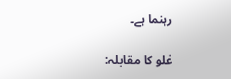رہنما ہے۔

غلو کا مقابلہ: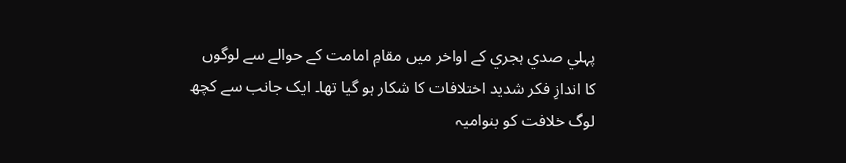پہلي صدي ہجري کے اواخر ميں مقامِ امامت کے حوالے سے لوگوں کا اندازِ فکر شديد اختلافات کا شکار ہو گيا تھا۔ ايک جانب سے کچھ لوگ خلافت کو بنواميہ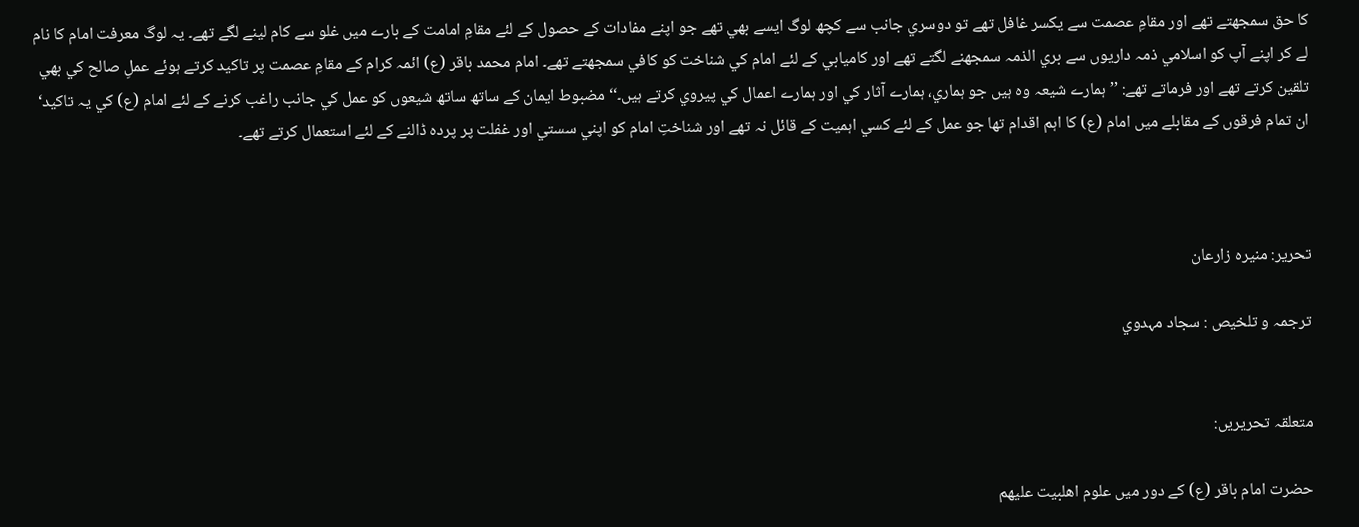کا حق سمجھتے تھے اور مقامِ عصمت سے يکسر غافل تھے تو دوسري جانب سے کچھ لوگ ايسے بھي تھے جو اپنے مفادات کے حصول کے لئے مقامِ امامت کے بارے ميں غلو سے کام لينے لگے تھے۔ يہ لوگ معرفت امام کا نام لے کر اپنے آپ کو اسلامي ذمہ داريوں سے بري الذمہ سمجھنے لگتے تھے اور کاميابي کے لئے امام کي شناخت کو کافي سمجھتے تھے۔ امام محمد باقر (ع) ائمہ کرام کے مقامِ عصمت پر تاکيد کرتے ہوئے عملِ صالح کي بھي تلقين کرتے تھے اور فرماتے تھے: ’’ہمارے شيعہ وہ ہيں جو ہماري، ہمارے آثار کي اور ہمارے اعمال کي پيروي کرتے ہيں۔‘‘ مضبوط ايمان کے ساتھ ساتھ شيعوں کو عمل کي جانب راغب کرنے کے لئے امام (ع) کي يہ تاکيد‘ ان تمام فرقوں کے مقابلے ميں امام (ع) کا اہم اقدام تھا جو عمل کے لئے کسي اہميت کے قائل نہ تھے اور شناختِ امام کو اپني سستي اور غفلت پر پردہ ڈالنے کے لئے استعمال کرتے تھے۔



تحرير: منيرہ زارعان

ترجمہ و تلخيص : سجاد مہدوي


متعلقہ تحریریں:

حضرت امام باقر (ع) کے دور میں علوم اھلبیت علیھم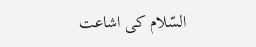السّلام کی اشاعت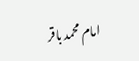امام محمد باقر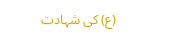(ع) کی شہادت